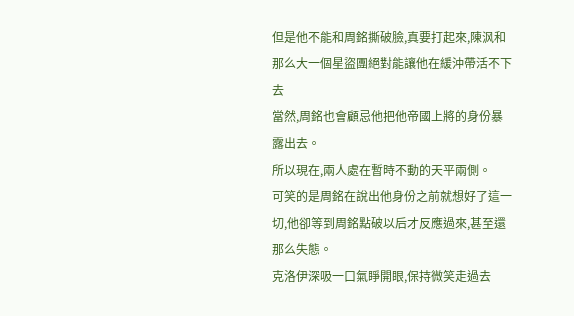但是他不能和周銘撕破臉,真要打起來,陳沨和那么大一個星盜團絕對能讓他在緩沖帶活不下去
當然,周銘也會顧忌他把他帝國上將的身份暴露出去。
所以現在,兩人處在暫時不動的天平兩側。
可笑的是周銘在說出他身份之前就想好了這一切,他卻等到周銘點破以后才反應過來,甚至還那么失態。
克洛伊深吸一口氣睜開眼,保持微笑走過去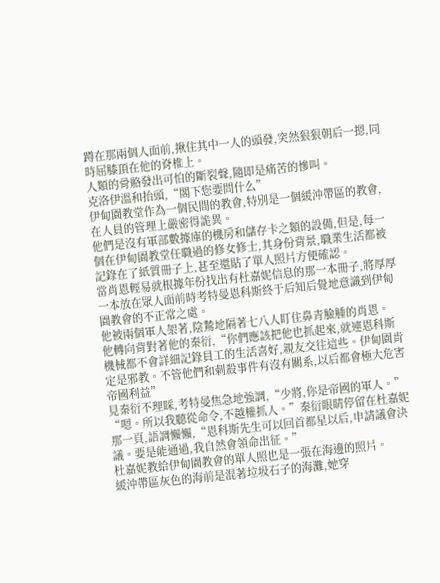蹲在那兩個人面前,揪住其中一人的頭發,突然狠狠朝后一摁,同時屈膝頂在他的脊椎上。
人類的骨骼發出可怕的斷裂聲,隨即是痛苦的慘叫。
克洛伊溫和抬頭,“閣下您要問什么”
伊甸園教堂作為一個民間的教會,特別是一個緩沖帶區的教會,在人員的管理上嚴密得詭異。
他們是沒有軍部數據庫的機房和儲存卡之類的設備,但是,每一個在伊甸園教堂任職過的修女修士,其身份背景,職業生活都被記錄在了紙質冊子上,甚至還貼了單人照片方便確認。
當肖恩輕易就根據年份找出有杜嘉妮信息的那一本冊子,將厚厚一本放在眾人面前時考特曼恩科斯終于后知后覺地意識到伊甸園教會的不正常之處。
他被兩個軍人架著,陰鷙地隔著七八人盯住鼻青臉腫的肖恩。
他轉向背對著他的秦衍,“你們應該把他也抓起來,就連恩科斯機械都不會詳細記錄員工的生活喜好,親友交往這些。伊甸園肯定是邪教。不管他們和刺殺事件有沒有關系,以后都會極大危害帝國利益”
見秦衍不理睬,考特曼焦急地強調,“少將,你是帝國的軍人。”
“嗯。所以我聽從命令,不越權抓人。”秦衍眼睛停留在杜嘉妮那一頁,語調懶懶,“恩科斯先生可以回首都星以后,申請議會決議。要是能通過,我自然會領命出征。”
杜嘉妮教給伊甸園教會的單人照也是一張在海邊的照片。
緩沖帶區灰色的海前是混著垃圾石子的海灘,她穿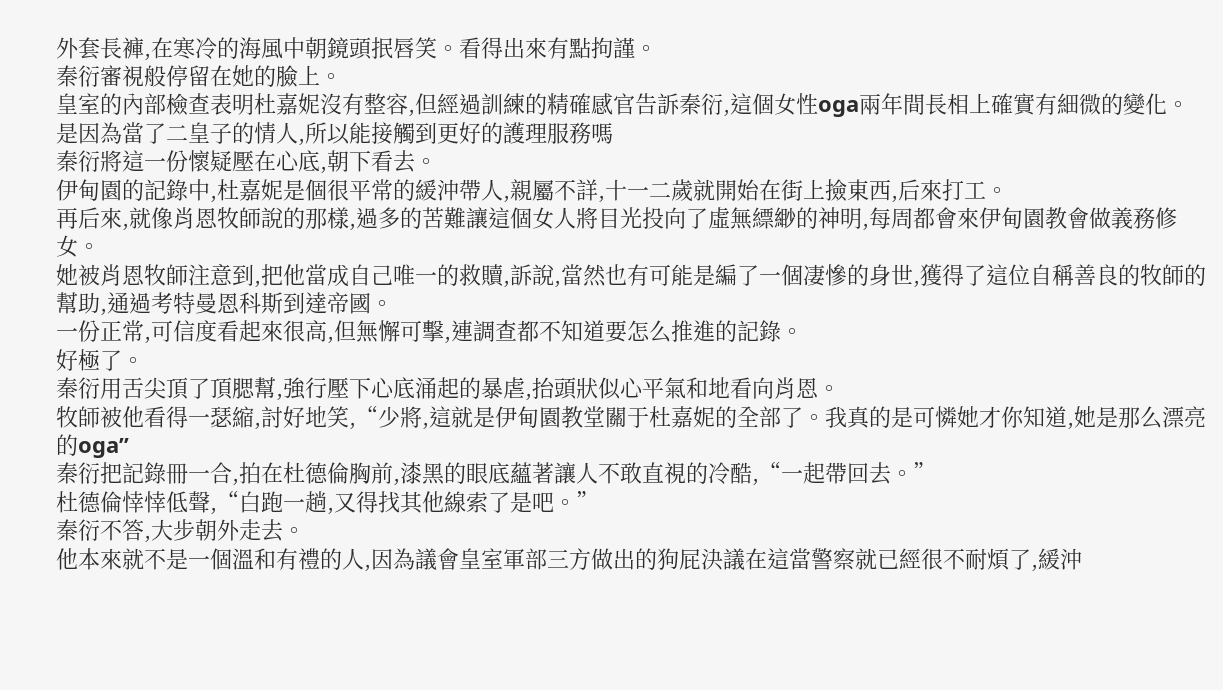外套長褲,在寒冷的海風中朝鏡頭抿唇笑。看得出來有點拘謹。
秦衍審視般停留在她的臉上。
皇室的內部檢查表明杜嘉妮沒有整容,但經過訓練的精確感官告訴秦衍,這個女性oga兩年間長相上確實有細微的變化。
是因為當了二皇子的情人,所以能接觸到更好的護理服務嗎
秦衍將這一份懷疑壓在心底,朝下看去。
伊甸園的記錄中,杜嘉妮是個很平常的緩沖帶人,親屬不詳,十一二歲就開始在街上撿東西,后來打工。
再后來,就像肖恩牧師說的那樣,過多的苦難讓這個女人將目光投向了虛無縹緲的神明,每周都會來伊甸園教會做義務修女。
她被肖恩牧師注意到,把他當成自己唯一的救贖,訴說,當然也有可能是編了一個凄慘的身世,獲得了這位自稱善良的牧師的幫助,通過考特曼恩科斯到達帝國。
一份正常,可信度看起來很高,但無懈可擊,連調查都不知道要怎么推進的記錄。
好極了。
秦衍用舌尖頂了頂腮幫,強行壓下心底涌起的暴虐,抬頭狀似心平氣和地看向肖恩。
牧師被他看得一瑟縮,討好地笑,“少將,這就是伊甸園教堂關于杜嘉妮的全部了。我真的是可憐她才你知道,她是那么漂亮的oga”
秦衍把記錄冊一合,拍在杜德倫胸前,漆黑的眼底蘊著讓人不敢直視的冷酷,“一起帶回去。”
杜德倫悻悻低聲,“白跑一趟,又得找其他線索了是吧。”
秦衍不答,大步朝外走去。
他本來就不是一個溫和有禮的人,因為議會皇室軍部三方做出的狗屁決議在這當警察就已經很不耐煩了,緩沖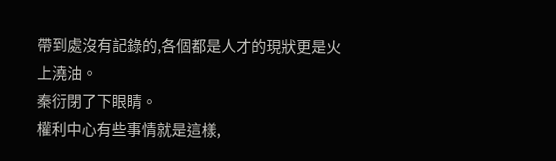帶到處沒有記錄的,各個都是人才的現狀更是火上澆油。
秦衍閉了下眼睛。
權利中心有些事情就是這樣,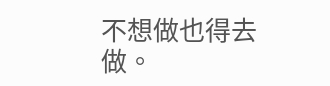不想做也得去做。